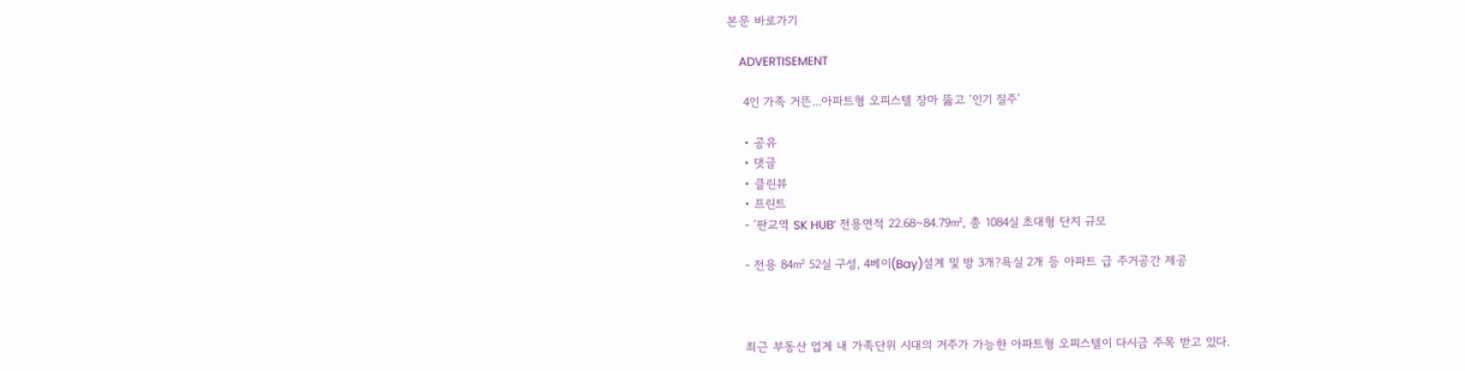본문 바로가기

    ADVERTISEMENT

    4인 가족 거뜬...아파트형 오피스텔 장마 뚫고 ‘인기 질주’

    • 공유
    • 댓글
    • 클린뷰
    • 프린트
    - ‘판교역 SK HUB’ 전용면적 22.68~84.79㎡, 총 1084실 초대형 단지 규모

    - 전용 84㎡ 52실 구성, 4베이(Bay)설계 및 방 3개?욕실 2개 등 아파트 급 주거공간 제공



    최근 부동산 업계 내 가족단위 시대의 거주가 가능한 아파트형 오피스텔이 다시금 주목 받고 있다.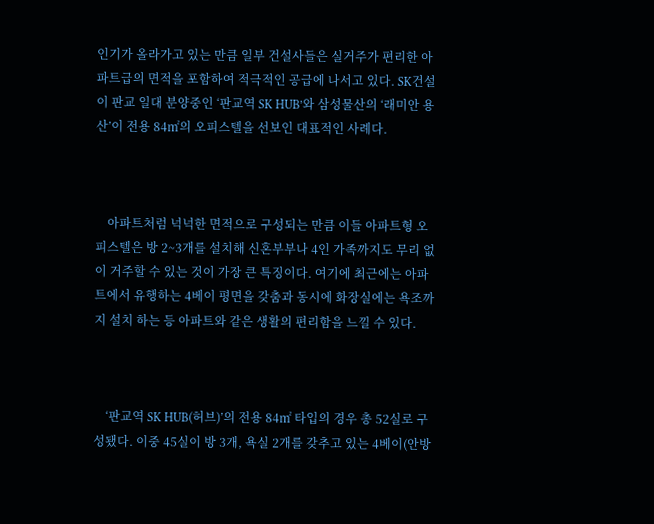인기가 올라가고 있는 만큼 일부 건설사들은 실거주가 편리한 아파트급의 면적을 포함하여 적극적인 공급에 나서고 있다. SK건설이 판교 일대 분양중인 ‘판교역 SK HUB’와 삼성물산의 ‘래미안 용산’이 전용 84㎡의 오피스텔을 선보인 대표적인 사례다.



    아파트처럼 넉넉한 면적으로 구성되는 만큼 이들 아파트형 오피스텔은 방 2~3개를 설치해 신혼부부나 4인 가족까지도 무리 없이 거주할 수 있는 것이 가장 큰 특징이다. 여기에 최근에는 아파트에서 유행하는 4베이 평면을 갖춤과 동시에 화장실에는 욕조까지 설치 하는 등 아파트와 같은 생활의 편리함을 느낄 수 있다.



    ‘판교역 SK HUB(허브)’의 전용 84㎡ 타입의 경우 총 52실로 구성됐다. 이중 45실이 방 3개, 욕실 2개를 갖추고 있는 4베이(안방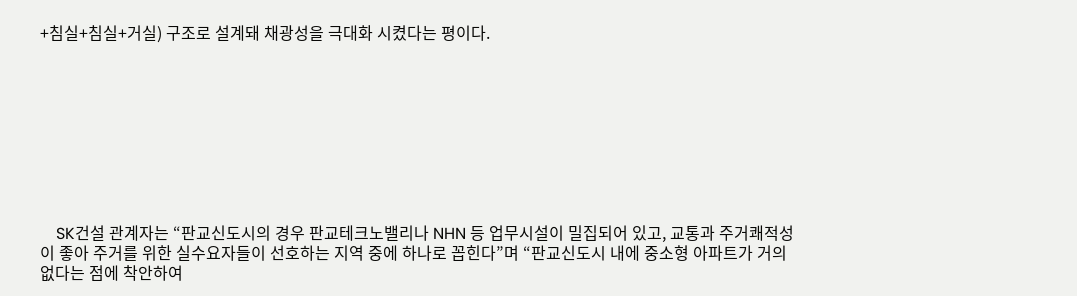+침실+침실+거실) 구조로 설계돼 채광성을 극대화 시켰다는 평이다.









    SK건설 관계자는 “판교신도시의 경우 판교테크노밸리나 NHN 등 업무시설이 밀집되어 있고, 교통과 주거쾌적성이 좋아 주거를 위한 실수요자들이 선호하는 지역 중에 하나로 꼽힌다”며 “판교신도시 내에 중소형 아파트가 거의 없다는 점에 착안하여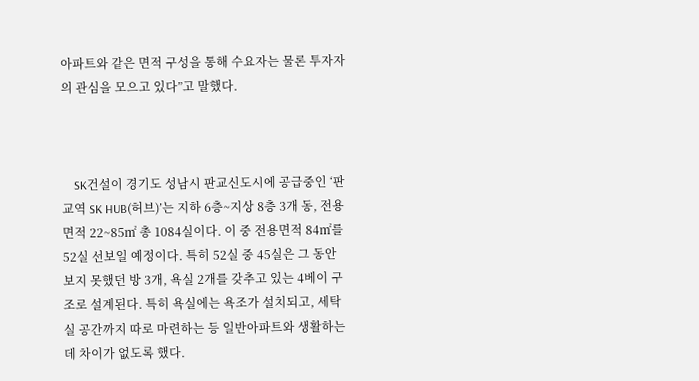아파트와 같은 면적 구성을 통해 수요자는 물론 투자자의 관심을 모으고 있다”고 말했다.



    SK건설이 경기도 성남시 판교신도시에 공급중인 ‘판교역 SK HUB(허브)’는 지하 6층~지상 8층 3개 동, 전용면적 22~85㎡ 총 1084실이다. 이 중 전용면적 84㎡를 52실 선보일 예정이다. 특히 52실 중 45실은 그 동안 보지 못했던 방 3개, 욕실 2개를 갖추고 있는 4베이 구조로 설계된다. 특히 욕실에는 욕조가 설치되고, 세탁실 공간까지 따로 마련하는 등 일반아파트와 생활하는데 차이가 없도록 했다.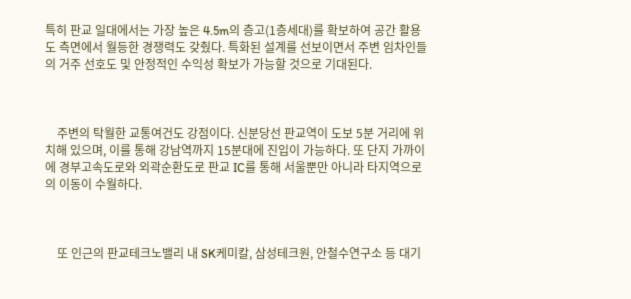특히 판교 일대에서는 가장 높은 4.5m의 층고(1층세대)를 확보하여 공간 활용도 측면에서 월등한 경쟁력도 갖췄다. 특화된 설계를 선보이면서 주변 임차인들의 거주 선호도 및 안정적인 수익성 확보가 가능할 것으로 기대된다.



    주변의 탁월한 교통여건도 강점이다. 신분당선 판교역이 도보 5분 거리에 위치해 있으며, 이를 통해 강남역까지 15분대에 진입이 가능하다. 또 단지 가까이에 경부고속도로와 외곽순환도로 판교 IC를 통해 서울뿐만 아니라 타지역으로의 이동이 수월하다.



    또 인근의 판교테크노밸리 내 SK케미칼, 삼성테크원, 안철수연구소 등 대기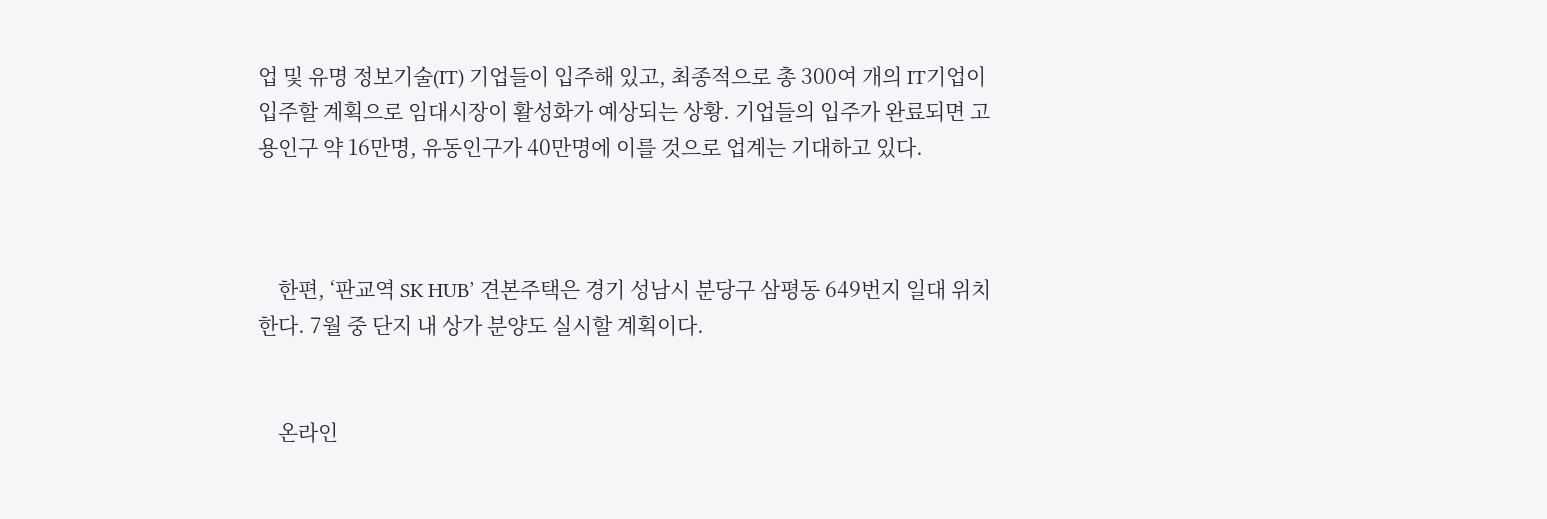업 및 유명 정보기술(IT) 기업들이 입주해 있고, 최종적으로 총 300여 개의 IT기업이 입주할 계획으로 임대시장이 활성화가 예상되는 상황. 기업들의 입주가 완료되면 고용인구 약 16만명, 유동인구가 40만명에 이를 것으로 업계는 기대하고 있다.



    한편, ‘판교역 SK HUB’ 견본주택은 경기 성남시 분당구 삼평동 649번지 일대 위치한다. 7월 중 단지 내 상가 분양도 실시할 계획이다.


    온라인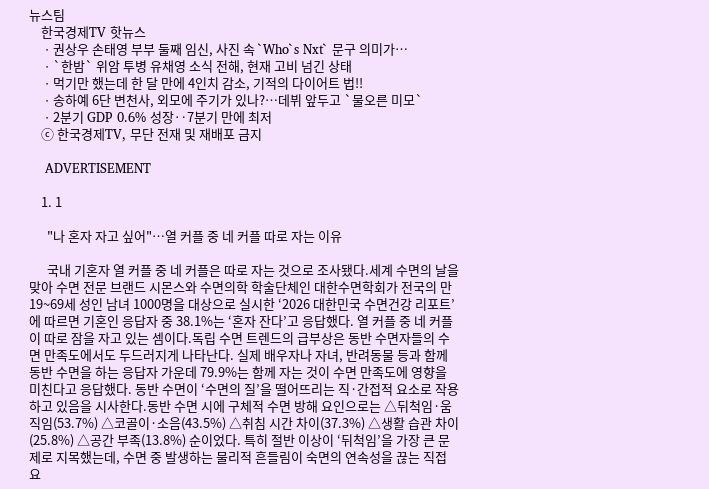뉴스팀
    한국경제TV 핫뉴스
    ㆍ권상우 손태영 부부 둘째 임신, 사진 속 `Who`s Nxt` 문구 의미가…
    ㆍ`한밤` 위암 투병 유채영 소식 전해, 현재 고비 넘긴 상태
    ㆍ먹기만 했는데 한 달 만에 4인치 감소, 기적의 다이어트 법!!
    ㆍ송하예 6단 변천사, 외모에 주기가 있나?…데뷔 앞두고 `물오른 미모`
    ㆍ2분기 GDP 0.6% 성장‥7분기 만에 최저
    ⓒ 한국경제TV, 무단 전재 및 재배포 금지

    ADVERTISEMENT

    1. 1

      "나 혼자 자고 싶어"…열 커플 중 네 커플 따로 자는 이유

      국내 기혼자 열 커플 중 네 커플은 따로 자는 것으로 조사됐다.세계 수면의 날을 맞아 수면 전문 브랜드 시몬스와 수면의학 학술단체인 대한수면학회가 전국의 만 19~69세 성인 남녀 1000명을 대상으로 실시한 ‘2026 대한민국 수면건강 리포트’에 따르면 기혼인 응답자 중 38.1%는 ‘혼자 잔다’고 응답했다. 열 커플 중 네 커플이 따로 잠을 자고 있는 셈이다.독립 수면 트렌드의 급부상은 동반 수면자들의 수면 만족도에서도 두드러지게 나타난다. 실제 배우자나 자녀, 반려동물 등과 함께 동반 수면을 하는 응답자 가운데 79.9%는 함께 자는 것이 수면 만족도에 영향을 미친다고 응답했다. 동반 수면이 ‘수면의 질’을 떨어뜨리는 직·간접적 요소로 작용하고 있음을 시사한다.동반 수면 시에 구체적 수면 방해 요인으로는 △뒤척임·움직임(53.7%) △코골이·소음(43.5%) △취침 시간 차이(37.3%) △생활 습관 차이(25.8%) △공간 부족(13.8%) 순이었다. 특히 절반 이상이 ‘뒤척임’을 가장 큰 문제로 지목했는데, 수면 중 발생하는 물리적 흔들림이 숙면의 연속성을 끊는 직접 요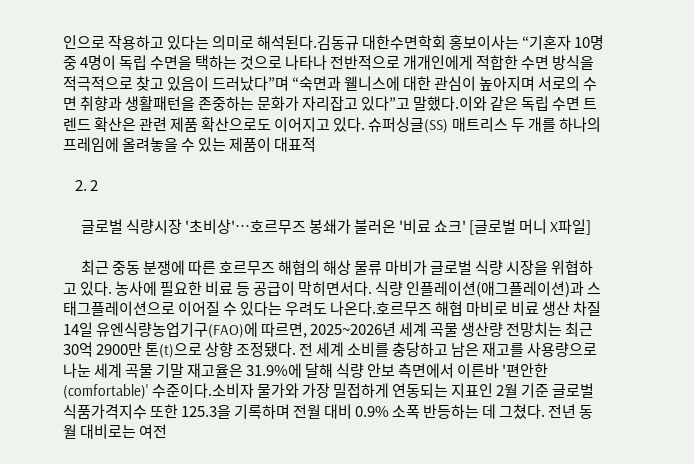인으로 작용하고 있다는 의미로 해석된다.김동규 대한수면학회 홍보이사는 “기혼자 10명 중 4명이 독립 수면을 택하는 것으로 나타나 전반적으로 개개인에게 적합한 수면 방식을 적극적으로 찾고 있음이 드러났다”며 “숙면과 웰니스에 대한 관심이 높아지며 서로의 수면 취향과 생활패턴을 존중하는 문화가 자리잡고 있다”고 말했다.이와 같은 독립 수면 트렌드 확산은 관련 제품 확산으로도 이어지고 있다. 슈퍼싱글(SS) 매트리스 두 개를 하나의 프레임에 올려놓을 수 있는 제품이 대표적

    2. 2

      글로벌 식량시장 '초비상'…호르무즈 봉쇄가 불러온 '비료 쇼크' [글로벌 머니 X파일]

      최근 중동 분쟁에 따른 호르무즈 해협의 해상 물류 마비가 글로벌 식량 시장을 위협하고 있다. 농사에 필요한 비료 등 공급이 막히면서다. 식량 인플레이션(애그플레이션)과 스태그플레이션으로 이어질 수 있다는 우려도 나온다.호르무즈 해협 마비로 비료 생산 차질14일 유엔식량농업기구(FAO)에 따르면, 2025~2026년 세계 곡물 생산량 전망치는 최근 30억 2900만 톤(t)으로 상향 조정됐다. 전 세계 소비를 충당하고 남은 재고를 사용량으로 나눈 세계 곡물 기말 재고율은 31.9%에 달해 식량 안보 측면에서 이른바 '편안한(comfortable)' 수준이다.소비자 물가와 가장 밀접하게 연동되는 지표인 2월 기준 글로벌 식품가격지수 또한 125.3을 기록하며 전월 대비 0.9% 소폭 반등하는 데 그쳤다. 전년 동월 대비로는 여전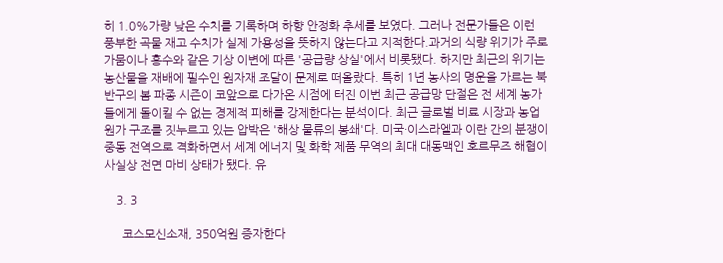히 1.0%가량 낮은 수치를 기록하며 하향 안정화 추세를 보였다. 그러나 전문가들은 이런 풍부한 곡물 재고 수치가 실제 가용성을 뜻하지 않는다고 지적한다.과거의 식량 위기가 주로 가뭄이나 홍수와 같은 기상 이변에 따른 '공급량 상실'에서 비롯됐다. 하지만 최근의 위기는 농산물을 재배에 필수인 원자재 조달이 문제로 떠올랐다. 특히 1년 농사의 명운을 가르는 북반구의 봄 파종 시즌이 코앞으로 다가온 시점에 터진 이번 최근 공급망 단절은 전 세계 농가들에게 돌이킬 수 없는 경제적 피해를 강제한다는 분석이다. 최근 글로벌 비료 시장과 농업 원가 구조를 짓누르고 있는 압박은 '해상 물류의 봉쇄'다. 미국·이스라엘과 이란 간의 분쟁이 중동 전역으로 격화하면서 세계 에너지 및 화학 제품 무역의 최대 대동맥인 호르무즈 해협이 사실상 전면 마비 상태가 됐다. 유

    3. 3

      코스모신소재, 350억원 증자한다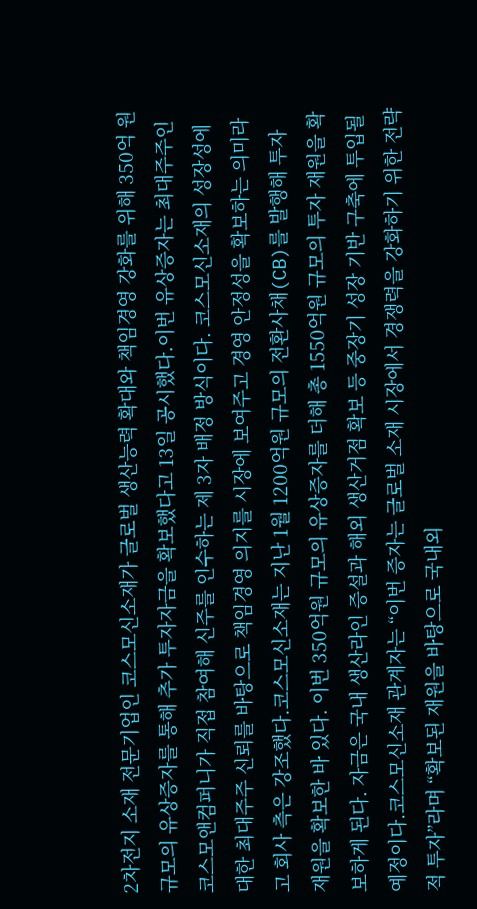2차전지 소재 전문기업인 코스모신소재가 글로벌 생산능력 확대와 책임경영 강화를 위해 350억 원 규모의 유상증자를 통해 추가 투자자금을 확보했다고 13일 공시했다.이번 유상증자는 최대주주인 코스모앤컴퍼니가 직접 참여해 신주를 인수하는 제 3자 배정 방식이다. 코스모신소재의 성장성에 대한 최대주주 신뢰를 바탕으로 책임경영 의지를 시장에 보여주고 경영 안정성을 확보하는 의미라고 회사 측은 강조했다.코스모신소재는 지난 1월 1200억원 규모의 전환사채(CB)를 발행해 투자 재원을 확보한 바 있다. 이번 350억원 규모의 유상증자를 더해 총 1550억원 규모의 투자 재원을 확보하게 된다. 자금은 국내 생산라인 증설과 해외 생산거점 확보 등 중장기 성장 기반 구축에 투입될 예정이다.코스모신소재 관계자는 “이번 증자는 글로벌 소재 시장에서 경쟁력을 강화하기 위한 전략적 투자”라며 “확보된 재원을 바탕으로 국내외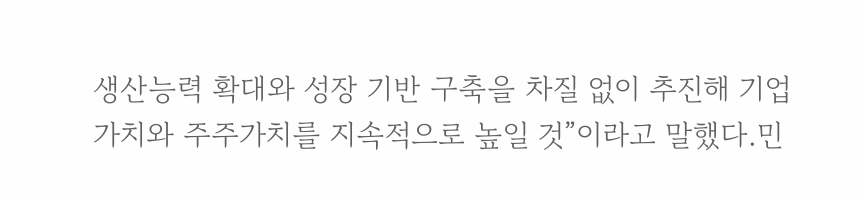생산능력 확대와 성장 기반 구축을 차질 없이 추진해 기업가치와 주주가치를 지속적으로 높일 것”이라고 말했다.민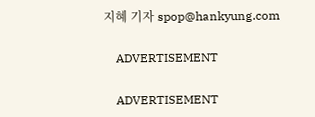지혜 기자 spop@hankyung.com

    ADVERTISEMENT

    ADVERTISEMENT